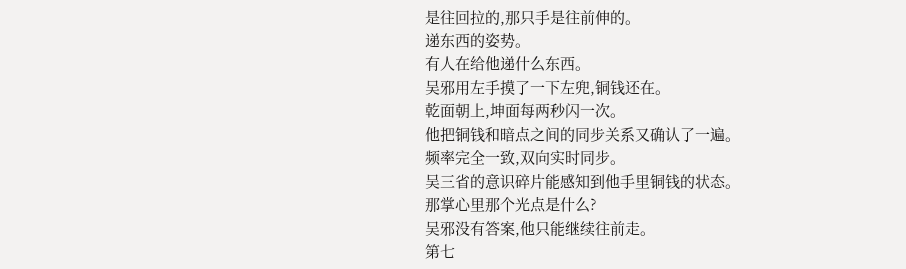是往回拉的,那只手是往前伸的。
递东西的姿势。
有人在给他递什么东西。
吴邪用左手摸了一下左兜,铜钱还在。
乾面朝上,坤面每两秒闪一次。
他把铜钱和暗点之间的同步关系又确认了一遍。
频率完全一致,双向实时同步。
吴三省的意识碎片能感知到他手里铜钱的状态。
那掌心里那个光点是什么?
吴邪没有答案,他只能继续往前走。
第七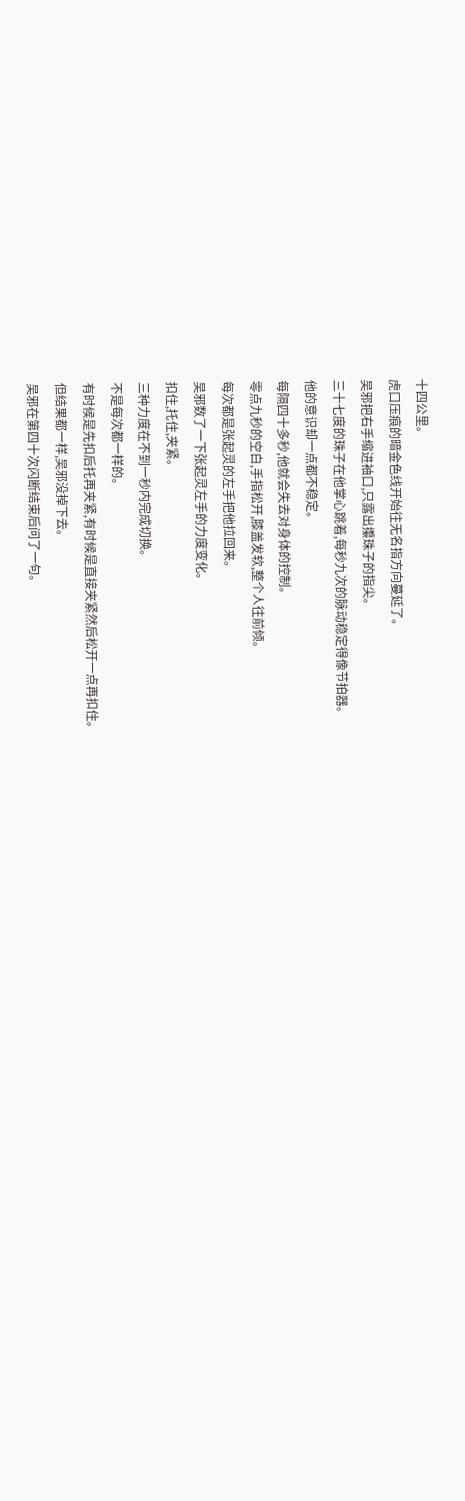十四公里。
虎口压痕的暗金色线开始往无名指方向蔓延了。
吴邪把右手缩进袖口,只露出攥珠子的指尖。
三十七度的珠子在他掌心跳着,每秒九次的脉动稳定得像节拍器。
他的意识却一点都不稳定。
每隔四十多秒,他就会失去对身体的控制。
零点九秒的空白,手指松开,膝盖发软,整个人往前倾。
每次都是张起灵的左手把他拉回来。
吴邪数了一下张起灵左手的力度变化。
扣住,托住,夹紧。
三种力度在不到一秒内完成切换。
不是每次都一样的。
有时候是先扣后托再夹紧,有时候是直接夹紧然后松开一点再扣住。
但结果都一样,吴邪没掉下去。
吴邪在第四十次闪断结束后问了一句。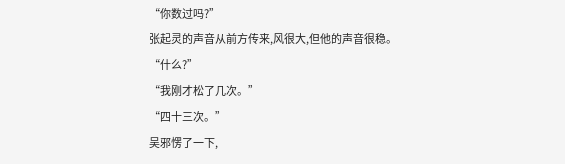“你数过吗?”
张起灵的声音从前方传来,风很大,但他的声音很稳。
“什么?”
“我刚才松了几次。”
“四十三次。”
吴邪愣了一下,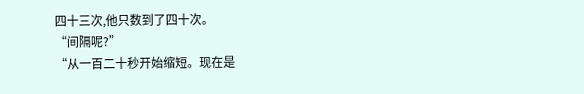四十三次,他只数到了四十次。
“间隔呢?”
“从一百二十秒开始缩短。现在是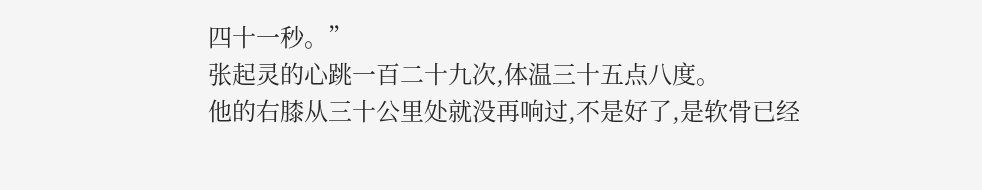四十一秒。”
张起灵的心跳一百二十九次,体温三十五点八度。
他的右膝从三十公里处就没再响过,不是好了,是软骨已经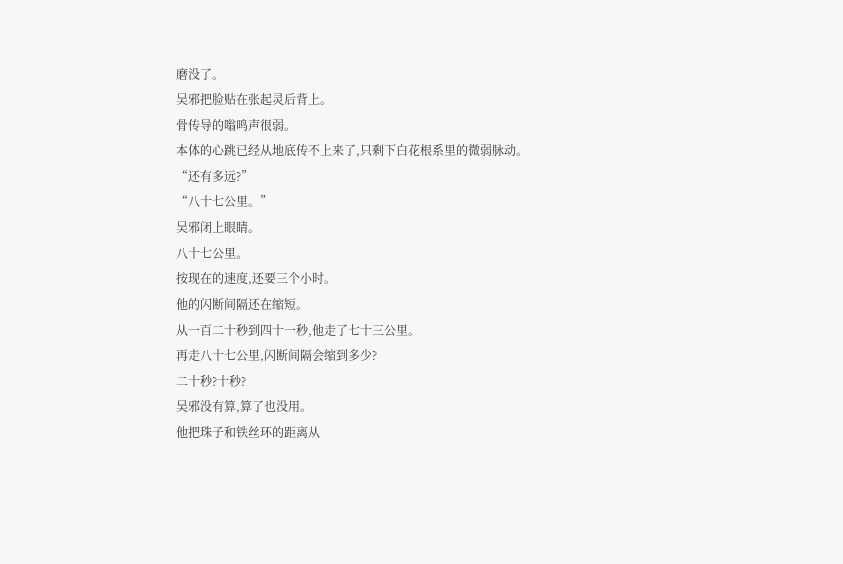磨没了。
吴邪把脸贴在张起灵后背上。
骨传导的嗡鸣声很弱。
本体的心跳已经从地底传不上来了,只剩下白花根系里的微弱脉动。
“还有多远?”
“八十七公里。”
吴邪闭上眼睛。
八十七公里。
按现在的速度,还要三个小时。
他的闪断间隔还在缩短。
从一百二十秒到四十一秒,他走了七十三公里。
再走八十七公里,闪断间隔会缩到多少?
二十秒?十秒?
吴邪没有算,算了也没用。
他把珠子和铁丝环的距离从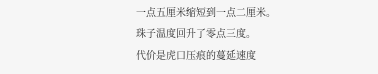一点五厘米缩短到一点二厘米。
珠子温度回升了零点三度。
代价是虎口压痕的蔓延速度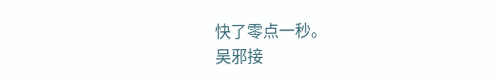快了零点一秒。
吴邪接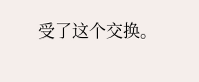受了这个交换。